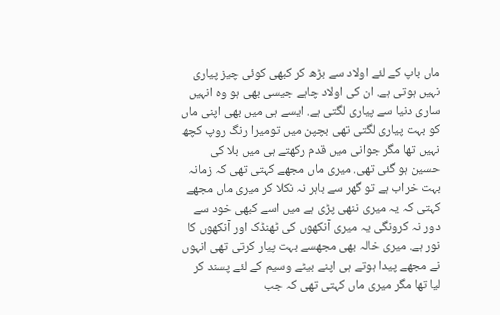ماں باپ کے لئے اولاد سے بڑھ کر کبھی کوئی چیز پیاری نہیں ہوتی ہے. ان کی اولاد چاہے جیسی بھی ہو وہ انہیں ساری دنیا سے پیاری لگتی ہے. ایسے ہی میں بھی اپنی ماں کو بہت پیاری لگتی تھی بچپن میں تومیرا رنگ روپ کچھ نہیں تھا مگر جوانی میں قدم رکھتے ہی میں بلا کی حسین ہو گئی تھی. میری ماں مجھے کہتی تھی کہ زمانہ بہت خراب ہے تو گھر سے باہر نہ نکلا کر میری ماں مجھے کہتی کہ یہ میری ننھی پڑی ہے میں اسے کبھی خود سے دور نہ کرونگی یہ میری آنکھوں کی ٹھنڈک اور آنکھوں کا نور ہے. میری خالہ بھی مجھسے بہت پیار کرتی تھی انہوں نے مجھے پیدا ہوتے ہی اپنے بیٹے وسیم کے لئے پسند کر لیا تھا مگر میری ماں کہتی تھی کہ جب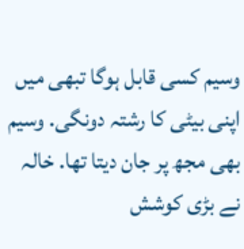وسیم کسی قابل ہوگا تبھی میں اپنی بیٹی کا رشتہ دونگی. وسیم بھی مجھ پر جان دیتا تھا. خالہ نے بڑی کوشش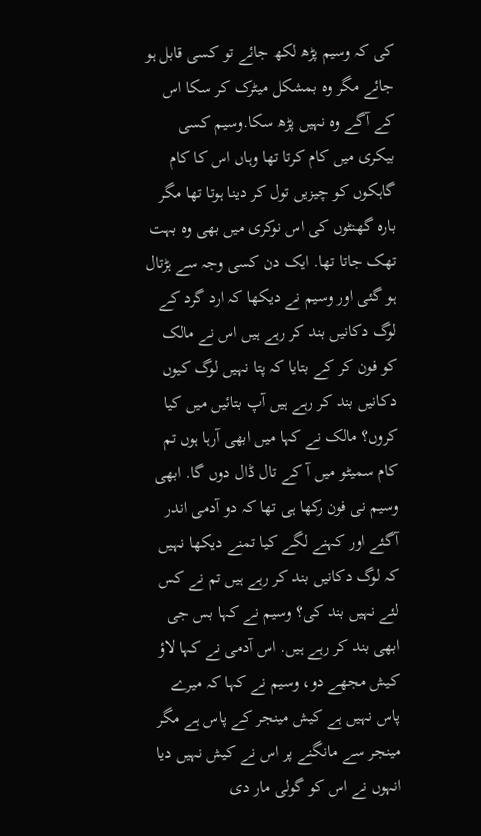کی کہ وسیم پڑھ لکھ جائے تو کسی قابل ہو جائے مگر وہ بمشکل میٹرک کر سکا اس کے آگے وہ نہیں پڑھ سکا.وسیم کسی بیکری میں کام کرتا تھا وہاں اس کا کام گاہکوں کو چیزیں تول کر دینا ہوتا تھا مگر بارہ گھنٹوں کی اس نوکری میں بھی وہ بہت تھک جاتا تھا. ایک دن کسی وجہ سے ہڑتال ہو گئی اور وسیم نے دیکھا کہ ارد گرد کے لوگ دکانیں بند کر رہے ہیں اس نے مالک کو فون کر کے بتایا کہ پتا نہیں لوگ کیوں دکانیں بند کر رہے ہیں آپ بتائیں میں کیا کروں؟ مالک نے کہا میں ابھی آرہا ہوں تم کام سمیٹو میں آ کے تال ڈال دوں گا. ابھی وسیم نی فون رکھا ہی تھا کہ دو آدمی اندر آگئے اور کہنے لگے کیا تمنے دیکھا نہیں کہ لوگ دکانیں بند کر رہے ہیں تم نے کس لئے نہیں بند کی؟ وسیم نے کہا بس جی ابھی بند کر رہے ہیں. اس آدمی نے کہا لاؤ کیش مجھے دو، وسیم نے کہا کہ میرے پاس نہیں ہے کیش مینجر کے پاس ہے مگر مینجر سے مانگنے پر اس نے کیش نہیں دیا انہوں نے اس کو گولی مار دی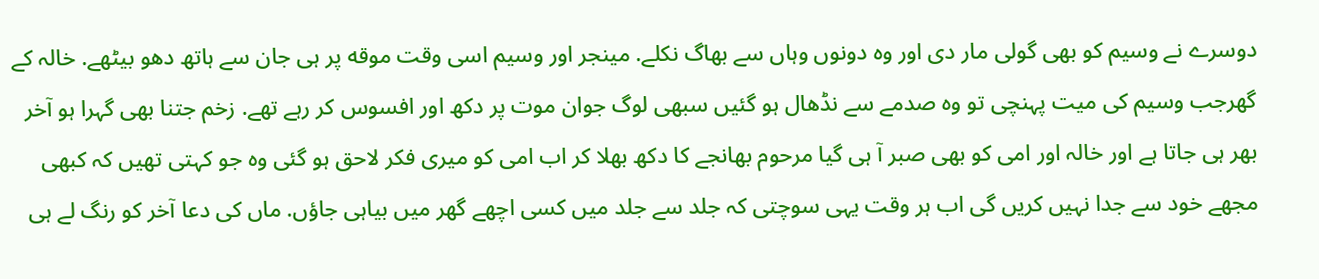دوسرے نے وسیم کو بھی گولی مار دی اور وہ دونوں وہاں سے بھاگ نکلے. مینجر اور وسیم اسی وقت موقه پر ہی جان سے ہاتھ دھو بیٹھے. خالہ کے گھرجب وسیم کی میت پہنچی تو وہ صدمے سے نڈھال ہو گئیں سبھی لوگ جوان موت پر دکھ اور افسوس کر رہے تھے. زخم جتنا بھی گہرا ہو آخر بھر ہی جاتا ہے اور خالہ اور امی کو بھی صبر آ ہی گیا مرحوم بھانجے کا دکھ بھلا کر اب امی کو میری فکر لاحق ہو گئی وہ جو کہتی تھیں کہ کبھی مجھے خود سے جدا نہیں کریں گی اب ہر وقت یہی سوچتی کہ جلد سے جلد میں کسی اچھے گھر میں بیاہی جاؤں. ماں کی دعا آخر کو رنگ لے ہی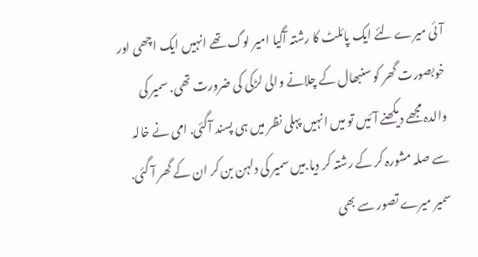آئی میرے لئے ایک پائلٹ کا رشتہ آگیا امیر لوگ تھے انہیں ایک اچھی اور خوبصورت گھر کو سنبھال کے چلانے والی لڑکی کی ضرورت تھی. سمیر کی والدہ مجھے دیکھنے آئیں تو میں انہیں پہلی نظر میں ہی پسند آگئی. امی نے خالہ سے صلہ مشورہ کر کے رشتہ کر دیا.میں سمیر کی دلہن بن کر ان کے گھر آ گئی. سمیر میرے تصور سے بھی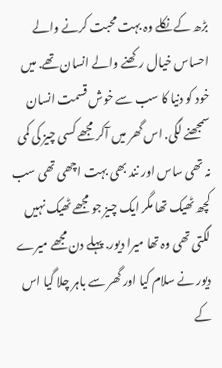بڑھ کے نکلے وہ بہت محبت کرنے والے احساس خیال رکھنے والے انسان تھے. میں خود کو دنیا کا سب سے خوش قسمت انسان سمجھنے لگی. اس گھر میں آکر مجھے کسی چیز کی کمی نہ تھی ساس اور نند بھی بہت اچھی تھی سب کچھ ٹھیک تھا مگر ایک چیز جو مجھے ٹھیک نہیں لگتی تھی وہ تھا میرا دیور. پہلے دن مجھے میرے دیور نے سلام کیا اور گھر سے باہر چلا گیا اس کے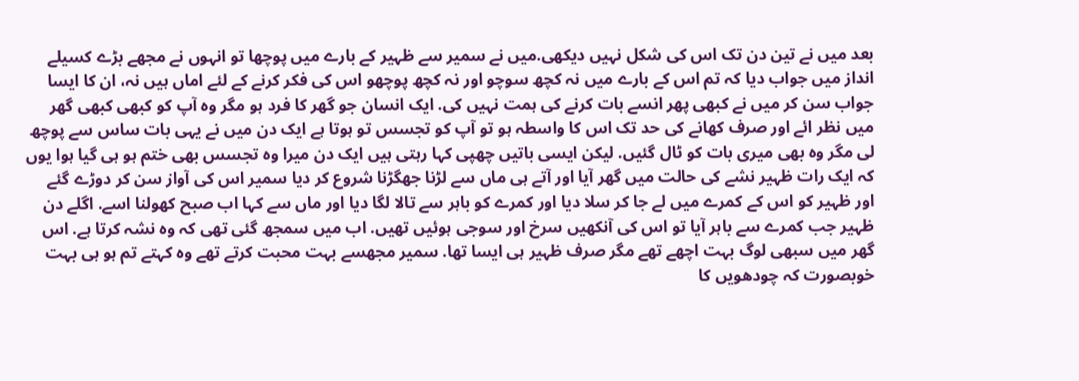بعد میں نے تین دن تک اس کی شکل نہیں دیکھی.میں نے سمیر سے ظہیر کے بارے میں پوچھا تو انہوں نے مجھے بڑے کسیلے انداز میں جواب دیا کہ تم اس کے بارے میں نہ کچھ سوچو اور نہ کچھ پوچھو اس کی فکر کرنے کے لئے اماں ہیں نہ، ان کا ایسا جواب سن کر میں نے کبھی پھر انسے بات کرنے کی ہمت نہیں کی. ایک انسان جو گھر کا فرد ہو مگر وہ آپ کو کبھی کبھی گھر میں نظر ائے اور صرف کھانے کی حد تک اس کا واسطہ ہو تو آپ کو تجسس تو ہوتا ہے ایک دن میں نے یہی بات ساس سے پوچھ لی مگر وہ بھی میری بات کو ٹال گئیں. لیکن ایسی باتیں چھپی کہا رہتی ہیں ایک دن میرا وہ تجسس بھی ختم ہو ہی گیا ہوا یوں کہ ایک رات ظہیر نشے کی حالت میں گھر آیا اور آتے ہی ماں سے لڑنا جھگڑنا شروع کر دیا سمیر اس کی آواز سن کر دوڑے گئے اور ظہیر کو اس کے کمرے میں لے جا کر سلا دیا اور کمرے کو باہر سے تالا لگا دیا اور ماں سے کہا اب صبح کھولنا اسے. اگلے دن ظہیر جب کمرے سے باہر آیا تو اس کی آنکھیں سرخ اور سوجی ہوئیں تھیں. اب میں سمجھ گئی تھی کہ وہ نشہ کرتا ہے. اس گھر میں سبھی لوگ بہت اچھے تھے مگر صرف ظہیر ہی ایسا تھا. سمیر مجھسے بہت محبت کرتے تھے وہ کہتے تم ہو ہی بہت خوبصورت کہ چودھویں کا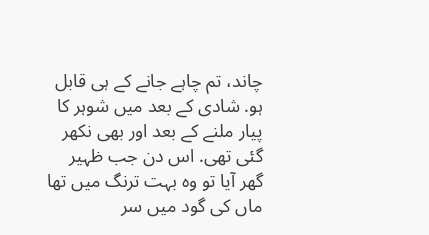چاند، تم چاہے جانے کے ہی قابل ہو. شادی کے بعد میں شوہر کا پیار ملنے کے بعد اور بھی نکھر گئی تھی. اس دن جب ظہیر گھر آیا تو وہ بہت ترنگ میں تھا ماں کی گود میں سر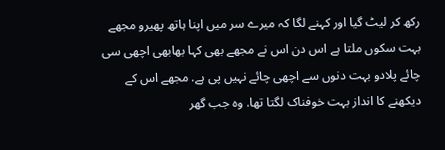رکھ کر لیٹ گیا اور کہنے لگا کہ میرے سر میں اپنا ہاتھ پھیرو مجھے بہت سکوں ملتا ہے اس دن اس نے مجھے بھی کہا بھابھی اچھی سی چائے پلادو بہت دنوں سے اچھی چائے نہیں پی ہے. مجھے اس کے دیکھنے کا انداز بہت خوفناک لگتا تھا. وہ جب گھر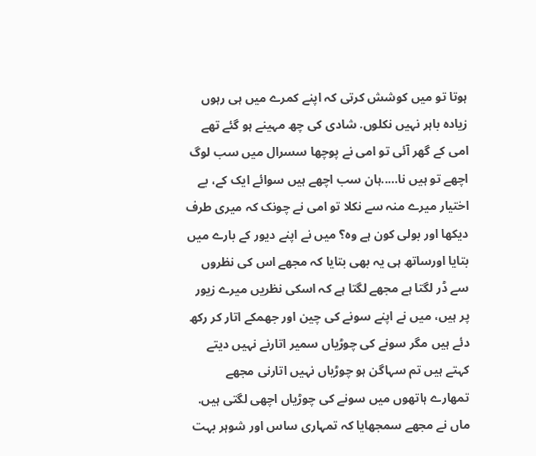ہوتا تو میں کوشش کرتی کہ اپنے کمرے میں ہی رہوں زیادہ باہر نہیں نکلوں. شادی کی چھ مہینے ہو گئے تھے امی کے گھر آئی تو امی نے پوچھا سسرال میں سب لوگ اچھے تو ہیں نا…..ہان سب اچھے ہیں سوائے ایک کے، بے اختیار میرے منہ سے نکلا تو امی نے چونک کہ میری طرف دیکھا اور بولی کون ہے وہ؟ میں نے اپنے دیور کے بارے میں بتایا اورساتھ ہی یہ بھی بتایا کہ مجھے اس کی نظروں سے ڈر لگتا ہے مجھے لگتا ہے کہ اسکی نظریں میرے زیور پر ہیں، میں نے اپنے سونے کی چین اور جھمکے اتار کر رکھ دئے ہیں مگر سونے کی چوڑیاں سمیر اتارنے نہیں دیتے کہتے ہیں تم سہاگن ہو چوڑیاں نہیں اتارنی مجھے تمھارے ہاتھوں میں سونے کی چوڑیاں اچھی لگتی ہیں. ماں نے مجھے سمجھایا کہ تمہاری ساس اور شوہر بہت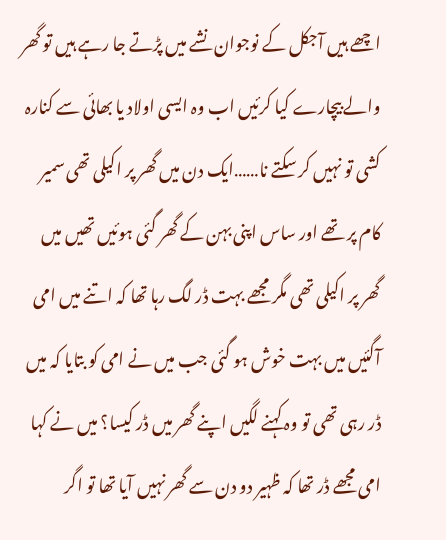اچھے ہیں آجکل کے نوجوان نشے میں پڑتے جا رہے ہیں تو گھر والے بیچارے کیا کرئیں اب وہ ایسی اولاد یا بھائی سے کنارہ کشی تو نہیں کر سکتے نا……ایک دن میں گھر پر اکیلی تھی سمیر کام پر تھے اور ساس اپنی بہن کے گھر گئی ہوئیں تھیں میں گھر پر اکیلی تھی مگر مجھے بہت ڈر لگ رہا تھا کہ اتنے میں امی آگئیں میں بہت خوش ہو گئی جب میں نے امی کو بتایا کہ میں ڈر رہی تھی تو وہ کہنے لگیں اپنے گھر میں ڈر کیسا؟ میں نے کہا امی مجھے ڈر تھا کہ ظہیر دو دن سے گھر نہیں آیا تھا تو اگر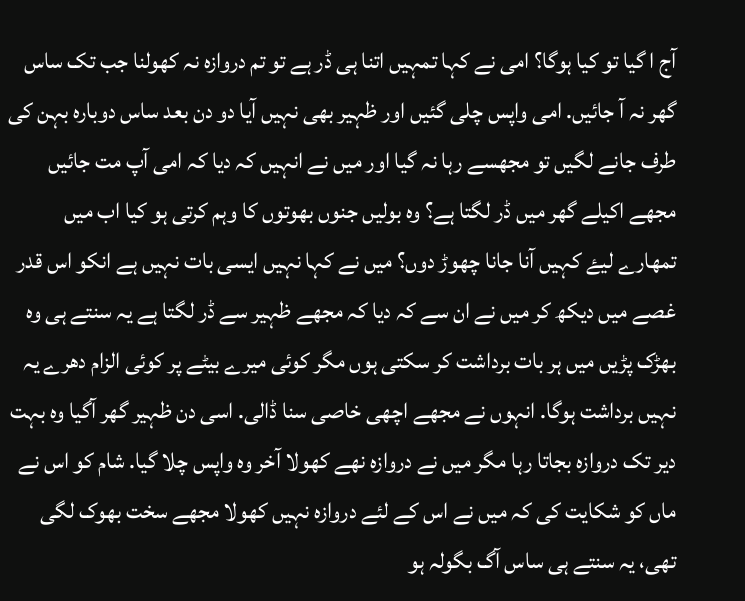آج ا گیا تو کیا ہوگا؟ امی نے کہا تمہیں اتنا ہی ڈر ہے تو تم دروازہ نہ کھولنا جب تک ساس گھر نہ آ جائیں. امی واپس چلی گئیں اور ظہیر بھی نہیں آیا دو دن بعد ساس دوبارہ بہن کی طرف جانے لگیں تو مجھسے رہا نہ گیا اور میں نے انہیں کہ دیا کہ امی آپ مت جائیں مجھے اکیلے گھر میں ڈر لگتا ہے؟ وہ بولیں جنوں بھوتوں کا وہم کرتی ہو کیا اب میں تمھارے لیۓ کہیں آنا جانا چھوڑ دوں؟ میں نے کہا نہیں ایسی بات نہیں ہے انکو اس قدر غصے میں دیکھ کر میں نے ان سے کہ دیا کہ مجھے ظہیر سے ڈر لگتا ہے یہ سنتے ہی وہ بھڑک پڑیں میں ہر بات برداشت کر سکتی ہوں مگر کوئی میرے بیٹے پر کوئی الزام دھرے یہ نہیں برداشت ہوگا. انہوں نے مجھے اچھی خاصی سنا ڈالی. اسی دن ظہیر گھر آگیا وہ بہت دیر تک دروازہ بجاتا رہا مگر میں نے دروازہ نھے کھولا آخر وہ واپس چلا گیا. شام کو اس نے ماں کو شکایت کی کہ میں نے اس کے لئے دروازہ نہیں کھولا مجھے سخت بھوک لگی تھی، یہ سنتے ہی ساس آگ بگولہ ہو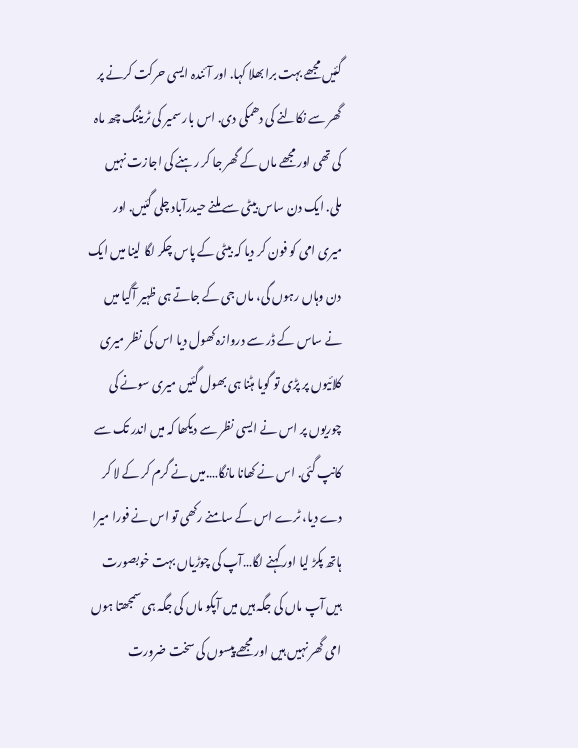گئیں مجھے بہت برا بھلا کہا. اور آئندہ ایسی حرکت کرنے پر گھر سے نکالنے کی دھمکی دی. اس بار سمیر کی ٹریننگ چھ ماہ کی تھی اور مجھے ماں کے گھر جا کر رہنے کی اجازت نہیں ملی. ایک دن ساس بیٹی سے ملنے حیدرآباد چلی گئیں. اور میری امی کو فون کر دیا کہ بیٹی کے پاس چکر لگا لینا میں ایک دن وہاں رہوں گی، ماں جی کے جاتے ہی ظہیر آگیا میں نے ساس کے ڈر سے دروازہ کھول دیا اس کی نظر میری کلائیوں پر پڑی تو گویا ہٹنا ہی بھول گئیں میری سونے کی چوریوں پر اس نے ایسی نظر سے دیکھا کہ میں اندر تک سے کانپ گئی. اس نے کھانا مانگا….میں نے گرم کر کے لا کر دے دیا، ٹرے اس کے سامنے رکھی تو اس نے فورا میرا ہاتھ پکڑ لیا اور کہنے لگا…آپ کی چوڑیاں بہت خوبصورت ہیں آپ ماں کی جگہ ہیں میں آپکو ماں کی جگہ ہی سمجھتا ہوں امی گھر نہیں ہیں اور مجھے پیسوں کی سخت ضرورت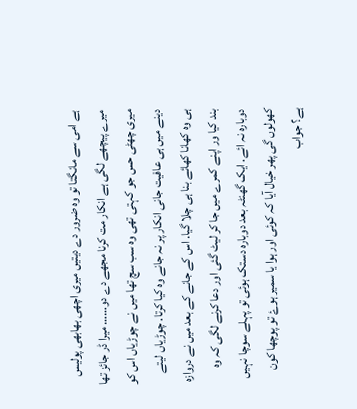ہے امی سے مانگتا تو وہ ضرور دے دیتیں میری اچھی بھابھی پولیس میرے پیچھے لگی ہے انکار مت کرنا مجھے دے دو…… میرا ڈر جائز تھا میری چھٹی حس جو کہتی تھی وہ سب سچ تھا میں نے چوڑیاں اس کو دینے میں ہی عافیت جانی انکار پر نہ جانے وہ کیا کرتا. چوڑیاں لیتے ہی وہ کھانا کھائے بنا ہی چلا گیا. اس کے جانے کے بعد میں نے دروازہ بند کیا ور اپنے کمرے میں جا کر لیٹ گئی اور دعا کرنے لگی کہ وہ دوبارہ نہ ائے. ایک گھنٹہ بعد دوبارہ دستک ہوئی تو پہلے سوچا نہیں کھولوں گی پھر خیال آیا کہ کوئی اور ہوا یا سمیر ہوۓ تو پوچھا کون ہے؟ جواب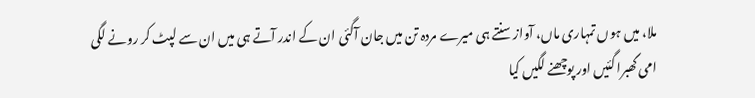ملا، میں ہوں تمہاری ماں، آواز سنتے ہی میرے مردہ تن میں جان آگئی ان کے اندر آتے ہی میں ان سے لپٹ کر رونے لگی امی گھبرا گئیں اور پوچھنے لگیں کیا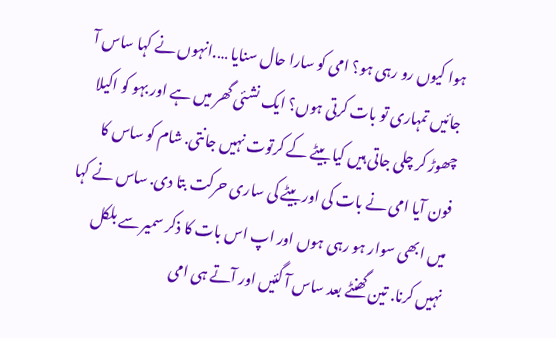ہوا کیوں رو رہی ہو؟ امی کو سارا حال سنایا ….انہوں نے کہا ساس آ جائیں تمہاری تو بات کرتی ہوں؟ ایک نشئی گھر میں ہے اور بہو کو اکیلا چھوڑ کر چلی جاتی ہیں کیا بیٹے کے کرتوت نہیں جانتی. شام کو ساس کا فون آیا امی نے بات کی اور بیٹے کی ساری حرکت بتا دی. ساس نے کہا میں ابھی سوار ہو رہی ہوں اور اپ اس بات کا ذکر سمیر سے بلکل نہیں کرنا. تین گھنٹے بعد ساس آ گئیں اور آتے ہی امی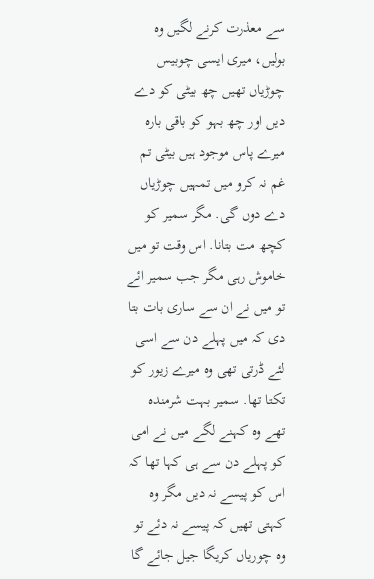سے معذرت کرنے لگیں وہ بولیں، میری ایسی چوبیس چوڑیاں تھیں چھ بیٹی کو دے دیں اور چھ بہو کو باقی بارہ میرے پاس موجود ہیں بیٹی تم غم نہ کرو میں تمہیں چوڑیاں دے دوں گی. مگر سمیر کو کچھ مت بتانا. اس وقت تو میں خاموش رہی مگر جب سمیر ائے تو میں نے ان سے ساری بات بتا دی کہ میں پہلے دن سے اسی لئے ڈرتی تھی وہ میرے زیور کو تکتا تھا. سمیر بہت شرمندہ تھے وہ کہنے لگے میں نے امی کو پہلے دن سے ہی کہا تھا کہ اس کو پیسے نہ دیں مگر وہ کہتی تھیں کہ پیسے نہ دئے تو وہ چوریاں کریگا جیل جائے گا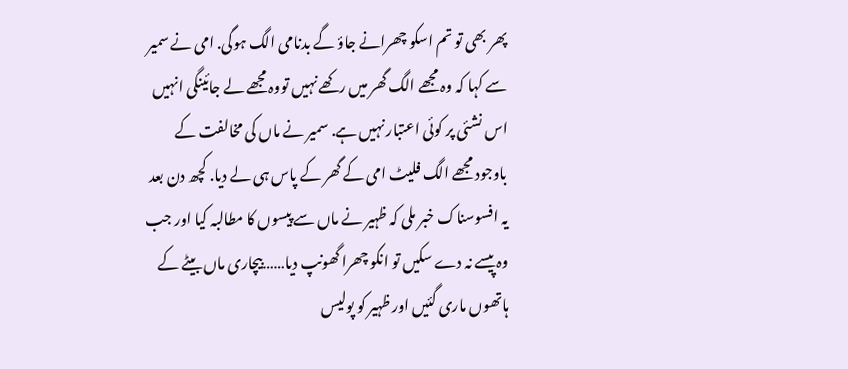پھر بھی تو تم اسکو چھرانے جاؤ گے بدنامی الگ ہوگی. امی نے سمیر سے کہا کہ وہ مجھے الگ گھر میں رکھے نہیں تووہ مجھے لے جائینگی انہیں اس نشئی پر کوئی اعتبار نہیں ہے. سمیر نے ماں کی مخالفت کے باوجود مجھے الگ فلیٹ امی کے گھر کے پاس ہی لے دیا. کچھ دن بعد یہ افسوسناک خبر ملی کہ ظہیر نے ماں سے پیسوں کا مطالبہ کیا اور جب وہ پیسے نہ دے سکیں تو انکو چھرا گھونپ دیا……بیچاری ماں بیٹے کے ہاتھوں ماری گئیں اور ظہیر کو پولیس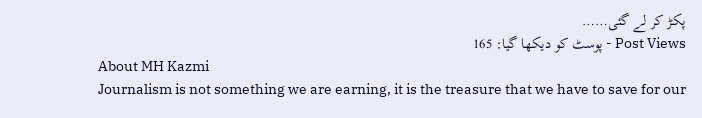پکڑ کر لے گئی……
Post Views - پوسٹ کو دیکھا گیا: 165
About MH Kazmi
Journalism is not something we are earning, it is the treasure that we have to save for our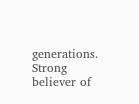generations. Strong believer of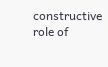constructive role of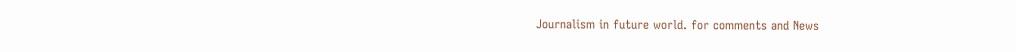Journalism in future world. for comments and News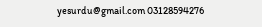yesurdu@gmail.com 03128594276